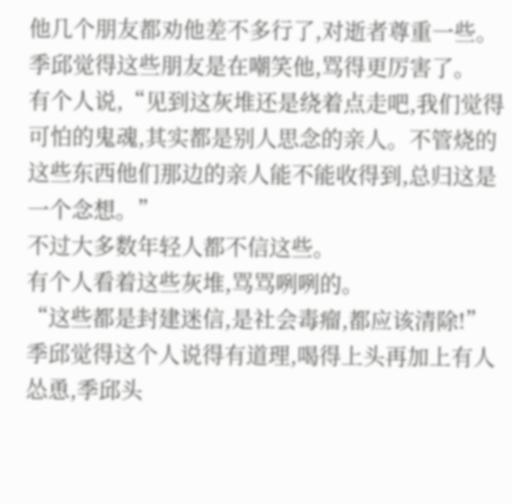他几个朋友都劝他差不多行了,对逝者尊重一些。
季邱觉得这些朋友是在嘲笑他,骂得更厉害了。
有个人说,“见到这灰堆还是绕着点走吧,我们觉得可怕的鬼魂,其实都是别人思念的亲人。不管烧的这些东西他们那边的亲人能不能收得到,总归这是一个念想。”
不过大多数年轻人都不信这些。
有个人看着这些灰堆,骂骂咧咧的。
“这些都是封建迷信,是社会毒瘤,都应该清除!”
季邱觉得这个人说得有道理,喝得上头再加上有人怂恿,季邱头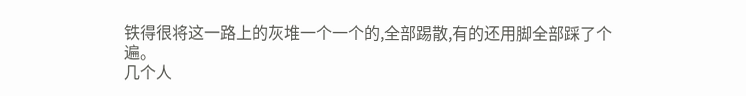铁得很将这一路上的灰堆一个一个的,全部踢散,有的还用脚全部踩了个遍。
几个人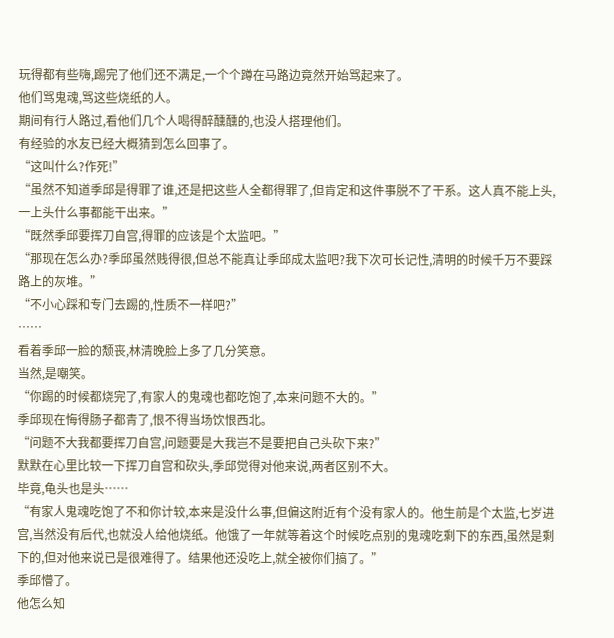玩得都有些嗨,踢完了他们还不满足,一个个蹲在马路边竟然开始骂起来了。
他们骂鬼魂,骂这些烧纸的人。
期间有行人路过,看他们几个人喝得醉醺醺的,也没人搭理他们。
有经验的水友已经大概猜到怎么回事了。
“这叫什么?作死!”
“虽然不知道季邱是得罪了谁,还是把这些人全都得罪了,但肯定和这件事脱不了干系。这人真不能上头,一上头什么事都能干出来。”
“既然季邱要挥刀自宫,得罪的应该是个太监吧。”
“那现在怎么办?季邱虽然贱得很,但总不能真让季邱成太监吧?我下次可长记性,清明的时候千万不要踩路上的灰堆。”
“不小心踩和专门去踢的,性质不一样吧?”
……
看着季邱一脸的颓丧,林清晚脸上多了几分笑意。
当然,是嘲笑。
“你踢的时候都烧完了,有家人的鬼魂也都吃饱了,本来问题不大的。”
季邱现在悔得肠子都青了,恨不得当场饮恨西北。
“问题不大我都要挥刀自宫,问题要是大我岂不是要把自己头砍下来?”
默默在心里比较一下挥刀自宫和砍头,季邱觉得对他来说,两者区别不大。
毕竟,龟头也是头……
“有家人鬼魂吃饱了不和你计较,本来是没什么事,但偏这附近有个没有家人的。他生前是个太监,七岁进宫,当然没有后代,也就没人给他烧纸。他饿了一年就等着这个时候吃点别的鬼魂吃剩下的东西,虽然是剩下的,但对他来说已是很难得了。结果他还没吃上,就全被你们搞了。”
季邱懵了。
他怎么知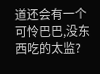道还会有一个可怜巴巴,没东西吃的太监?